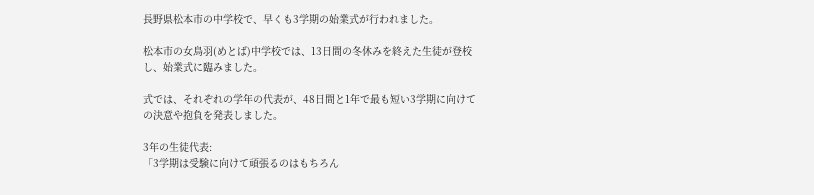長野県松本市の中学校で、早くも3学期の始業式が行われました。

松本市の女鳥羽(めとば)中学校では、13日間の冬休みを終えた生徒が登校し、始業式に臨みました。

式では、それぞれの学年の代表が、48日間と1年で最も短い3学期に向けての決意や抱負を発表しました。

3年の生徒代表:
「3学期は受験に向けて頑張るのはもちろん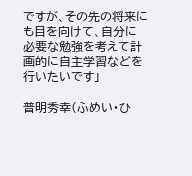ですが、その先の将来にも目を向けて、自分に必要な勉強を考えて計画的に自主学習などを行いたいです」

普明秀幸(ふめい・ひ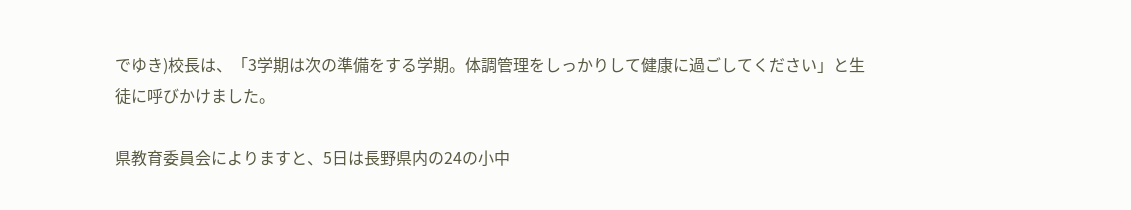でゆき)校長は、「3学期は次の準備をする学期。体調管理をしっかりして健康に過ごしてください」と生徒に呼びかけました。

県教育委員会によりますと、5日は長野県内の24の小中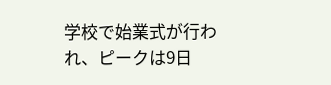学校で始業式が行われ、ピークは9日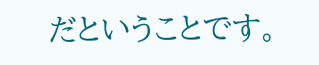だということです。